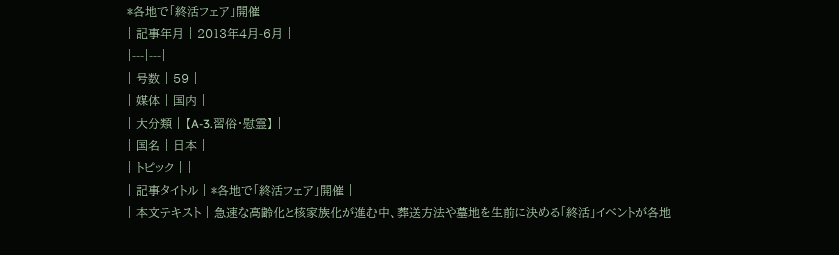*各地で「終活フェア」開催
| 記事年月 | 2013年4月-6月 |
|---|---|
| 号数 | 59 |
| 媒体 | 国内 |
| 大分類 | 【A-3.習俗・慰霊】 |
| 国名 | 日本 |
| トピック | |
| 記事タイトル | *各地で「終活フェア」開催 |
| 本文テキスト | 急速な高齢化と核家族化が進む中、葬送方法や墓地を生前に決める「終活」イベントが各地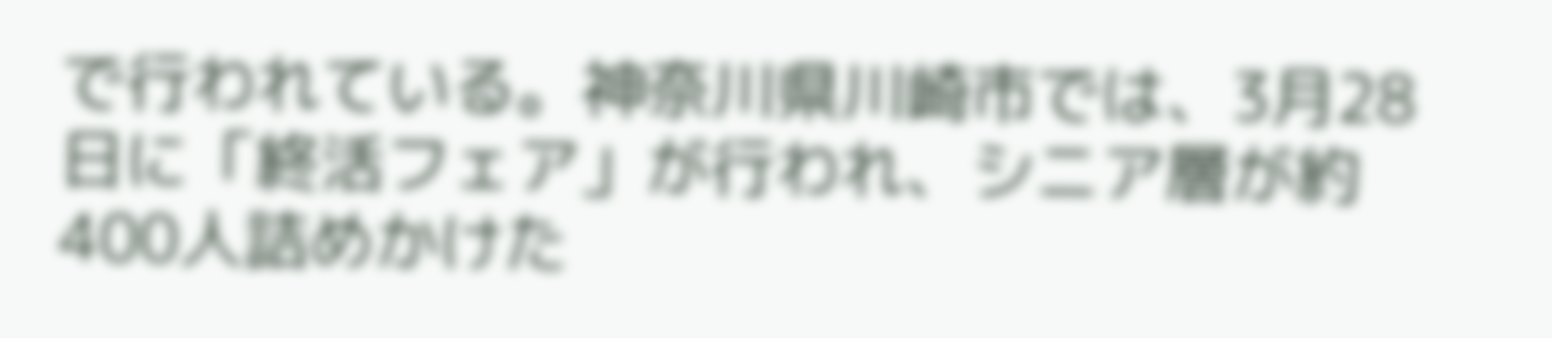で行われている。神奈川県川崎市では、3月28日に「終活フェア」が行われ、シニア層が約400人詰めかけた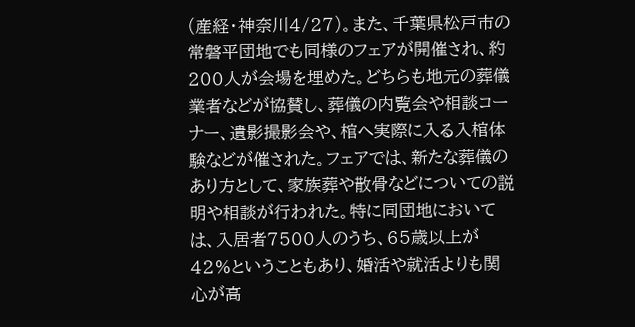(産経・神奈川4/27)。また、千葉県松戸市の常磐平団地でも同様のフェアが開催され、約200人が会場を埋めた。どちらも地元の葬儀業者などが協賛し、葬儀の内覧会や相談コーナー、遺影撮影会や、棺へ実際に入る入棺体験などが催された。フェアでは、新たな葬儀のあり方として、家族葬や散骨などについての説明や相談が行われた。特に同団地においては、入居者7500人のうち、65歳以上が42%ということもあり、婚活や就活よりも関心が高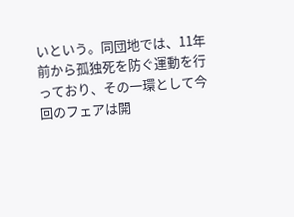いという。同団地では、11年前から孤独死を防ぐ運動を行っており、その一環として今回のフェアは開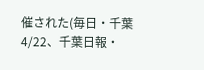催された(毎日・千葉4/22、千葉日報・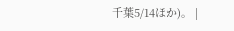千葉5/14ほか)。 |